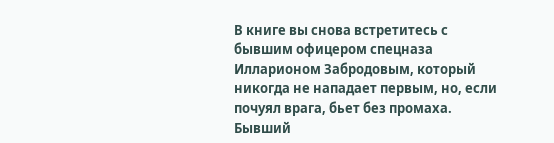В книге вы снова встретитесь с бывшим офицером спецназа Илларионом Забродовым, который никогда не нападает первым, но, если почуял врага, бьет без промаха. Бывший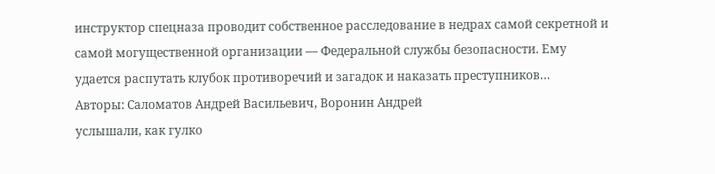инструктор спецназа проводит собственное расследование в недрах самой секретной и самой могущественной организации — Федеральной службы безопасности. Ему удается распутать клубок противоречий и загадок и наказать преступников…
Авторы: Саломатов Андрей Васильевич, Воронин Андрей
услышали, как гулко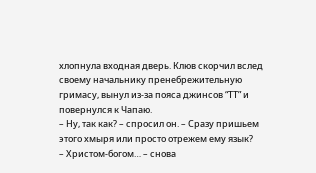хлопнула входная дверь. Клюв скорчил вслед своему начальнику пренебрежительную гримасу, вынул из-за пояса джинсов “ТТ” и повернулся к Чапаю.
– Ну, так как? – спросил он. – Сразу пришьем этого хмыря или просто отрежем ему язык?
– Христом-богом… – снова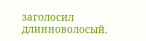заголосил длинноволосый.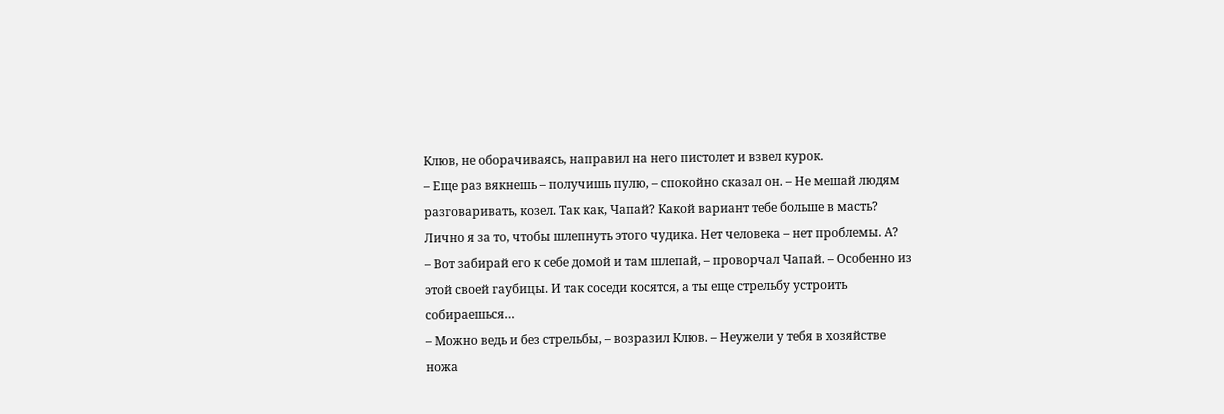Клюв, не оборачиваясь, направил на него пистолет и взвел курок.
– Еще раз вякнешь – получишь пулю, – спокойно сказал он. – Не мешай людям разговаривать, козел. Так как, Чапай? Какой вариант тебе больше в масть? Лично я за то, чтобы шлепнуть этого чудика. Нет человека – нет проблемы. А?
– Вот забирай его к себе домой и там шлепай, – проворчал Чапай. – Особенно из этой своей гаубицы. И так соседи косятся, а ты еще стрельбу устроить собираешься…
– Можно ведь и без стрельбы, – возразил Клюв. – Неужели у тебя в хозяйстве ножа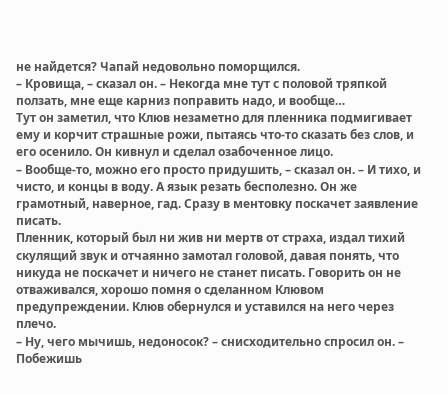не найдется? Чапай недовольно поморщился.
– Кровища, – сказал он. – Некогда мне тут с половой тряпкой ползать, мне еще карниз поправить надо, и вообще…
Тут он заметил, что Клюв незаметно для пленника подмигивает ему и корчит страшные рожи, пытаясь что-то сказать без слов, и его осенило. Он кивнул и сделал озабоченное лицо.
– Вообще-то, можно его просто придушить, – сказал он. – И тихо, и чисто, и концы в воду. А язык резать бесполезно. Он же грамотный, наверное, гад. Сразу в ментовку поскачет заявление писать.
Пленник, который был ни жив ни мертв от страха, издал тихий скулящий звук и отчаянно замотал головой, давая понять, что никуда не поскачет и ничего не станет писать. Говорить он не отваживался, хорошо помня о сделанном Клювом предупреждении. Клюв обернулся и уставился на него через плечо.
– Ну, чего мычишь, недоносок? – снисходительно спросил он. – Побежишь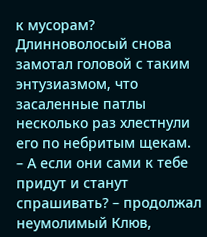к мусорам?
Длинноволосый снова замотал головой с таким энтузиазмом, что засаленные патлы несколько раз хлестнули его по небритым щекам.
– А если они сами к тебе придут и станут спрашивать? – продолжал неумолимый Клюв,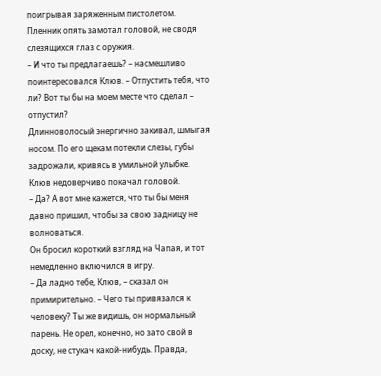поигрывая заряженным пистолетом.
Пленник опять замотал головой, не сводя слезящихся глаз с оружия.
– И что ты предлагаешь? – насмешливо поинтересовался Клюв. – Отпустить тебя, что ли? Вот ты бы на моем месте что сделал – отпустил?
Длинноволосый энергично закивал, шмыгая носом. По его щекам потекли слезы, губы задрожали, кривясь в умильной улыбке. Клюв недоверчиво покачал головой.
– Да? А вот мне кажется, что ты бы меня давно пришил, чтобы за свою задницу не волноваться.
Он бросил короткий взгляд на Чапая, и тот немедленно включился в игру.
– Да ладно тебе, Клюв, – сказал он примирительно. – Чего ты привязался к человеку? Ты же видишь, он нормальный парень. Не орел, конечно, но зато свой в доску, не стукач какой-нибудь. Правда,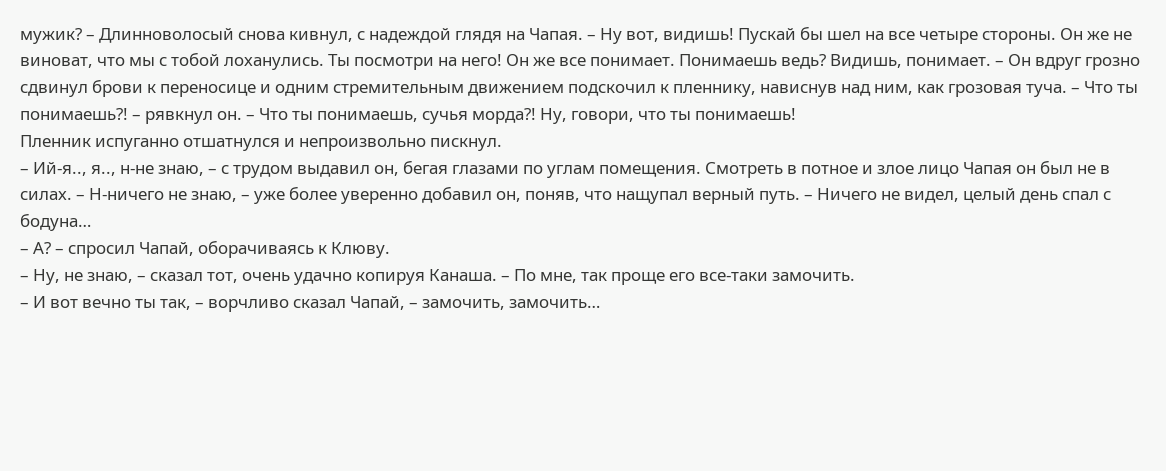мужик? – Длинноволосый снова кивнул, с надеждой глядя на Чапая. – Ну вот, видишь! Пускай бы шел на все четыре стороны. Он же не виноват, что мы с тобой лоханулись. Ты посмотри на него! Он же все понимает. Понимаешь ведь? Видишь, понимает. – Он вдруг грозно сдвинул брови к переносице и одним стремительным движением подскочил к пленнику, нависнув над ним, как грозовая туча. – Что ты понимаешь?! – рявкнул он. – Что ты понимаешь, сучья морда?! Ну, говори, что ты понимаешь!
Пленник испуганно отшатнулся и непроизвольно пискнул.
– Ий-я.., я.., н-не знаю, – с трудом выдавил он, бегая глазами по углам помещения. Смотреть в потное и злое лицо Чапая он был не в силах. – Н-ничего не знаю, – уже более уверенно добавил он, поняв, что нащупал верный путь. – Ничего не видел, целый день спал с бодуна…
– А? – спросил Чапай, оборачиваясь к Клюву.
– Ну, не знаю, – сказал тот, очень удачно копируя Канаша. – По мне, так проще его все-таки замочить.
– И вот вечно ты так, – ворчливо сказал Чапай, – замочить, замочить…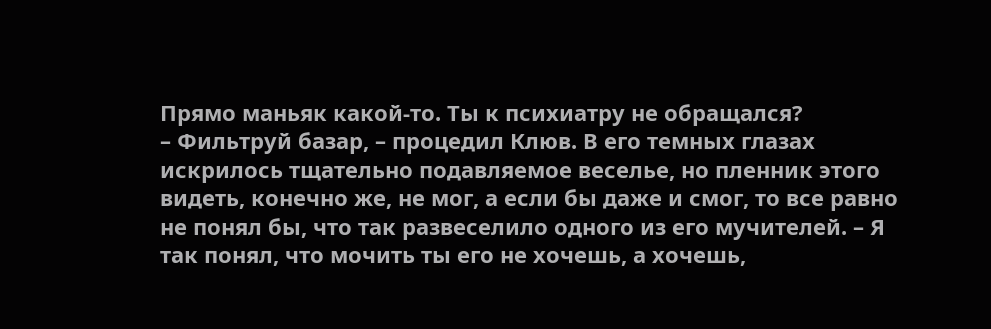Прямо маньяк какой-то. Ты к психиатру не обращался?
– Фильтруй базар, – процедил Клюв. В его темных глазах искрилось тщательно подавляемое веселье, но пленник этого видеть, конечно же, не мог, а если бы даже и смог, то все равно не понял бы, что так развеселило одного из его мучителей. – Я так понял, что мочить ты его не хочешь, а хочешь,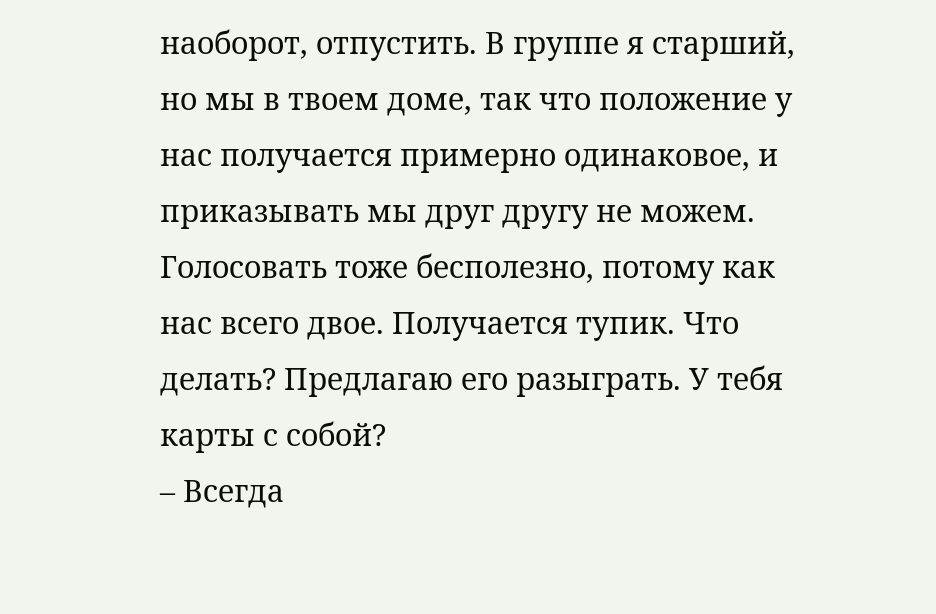наоборот, отпустить. В группе я старший, но мы в твоем доме, так что положение у нас получается примерно одинаковое, и приказывать мы друг другу не можем. Голосовать тоже бесполезно, потому как нас всего двое. Получается тупик. Что делать? Предлагаю его разыграть. У тебя карты с собой?
– Всегда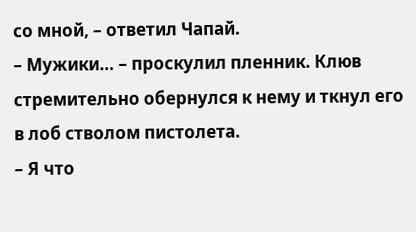со мной, – ответил Чапай.
– Мужики… – проскулил пленник. Клюв стремительно обернулся к нему и ткнул его в лоб стволом пистолета.
– Я что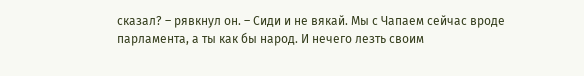сказал? – рявкнул он. – Сиди и не вякай. Мы с Чапаем сейчас вроде парламента, а ты как бы народ. И нечего лезть своим